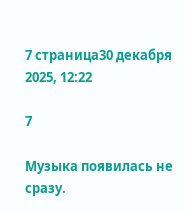7 страница30 декабря 2025, 12:22

7

Музыка появилась не сразу.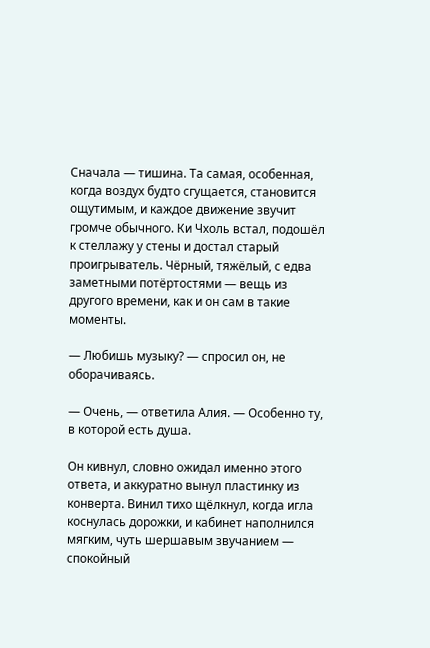Сначала — тишина. Та самая, особенная, когда воздух будто сгущается, становится ощутимым, и каждое движение звучит громче обычного. Ки Чхоль встал, подошёл к стеллажу у стены и достал старый проигрыватель. Чёрный, тяжёлый, с едва заметными потёртостями — вещь из другого времени, как и он сам в такие моменты.

— Любишь музыку? — спросил он, не оборачиваясь.

— Очень, — ответила Алия. — Особенно ту, в которой есть душа.

Он кивнул, словно ожидал именно этого ответа, и аккуратно вынул пластинку из конверта. Винил тихо щёлкнул, когда игла коснулась дорожки, и кабинет наполнился мягким, чуть шершавым звучанием — спокойный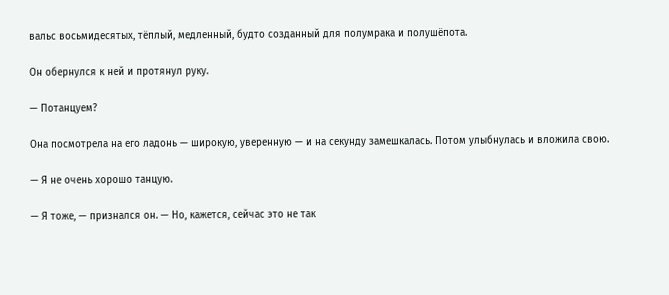вальс восьмидесятых, тёплый, медленный, будто созданный для полумрака и полушёпота.

Он обернулся к ней и протянул руку.

— Потанцуем?

Она посмотрела на его ладонь — широкую, уверенную — и на секунду замешкалась. Потом улыбнулась и вложила свою.

— Я не очень хорошо танцую.

— Я тоже, — признался он. — Но, кажется, сейчас это не так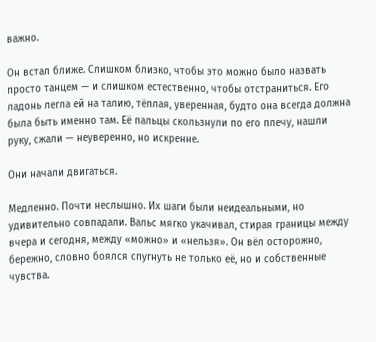важно.

Он встал ближе. Слишком близко, чтобы это можно было назвать просто танцем — и слишком естественно, чтобы отстраниться. Его ладонь легла ей на талию, тёплая, уверенная, будто она всегда должна была быть именно там. Её пальцы скользнули по его плечу, нашли руку, сжали — неуверенно, но искренне.

Они начали двигаться.

Медленно. Почти неслышно. Их шаги были неидеальными, но удивительно совпадали. Вальс мягко укачивал, стирая границы между вчера и сегодня, между «можно» и «нельзя». Он вёл осторожно, бережно, словно боялся спугнуть не только её, но и собственные чувства.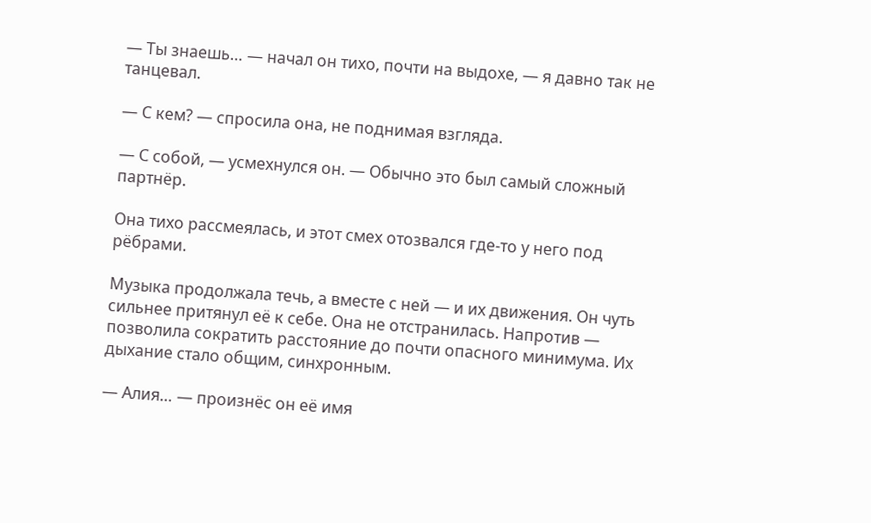— Ты знаешь… — начал он тихо, почти на выдохе, — я давно так не танцевал.

— С кем? — спросила она, не поднимая взгляда.

— С собой, — усмехнулся он. — Обычно это был самый сложный партнёр.

Она тихо рассмеялась, и этот смех отозвался где-то у него под рёбрами.

Музыка продолжала течь, а вместе с ней — и их движения. Он чуть сильнее притянул её к себе. Она не отстранилась. Напротив — позволила сократить расстояние до почти опасного минимума. Их дыхание стало общим, синхронным.

— Алия… — произнёс он её имя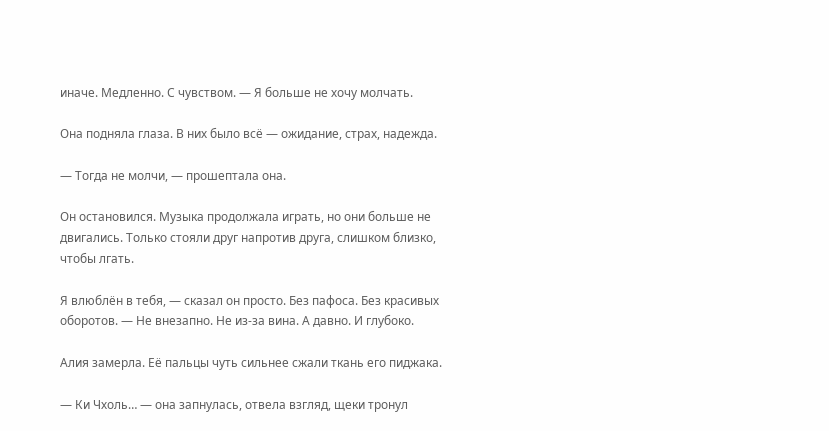иначе. Медленно. С чувством. — Я больше не хочу молчать.

Она подняла глаза. В них было всё — ожидание, страх, надежда.

— Тогда не молчи, — прошептала она.

Он остановился. Музыка продолжала играть, но они больше не двигались. Только стояли друг напротив друга, слишком близко, чтобы лгать.

Я влюблён в тебя, — сказал он просто. Без пафоса. Без красивых оборотов. — Не внезапно. Не из-за вина. А давно. И глубоко.

Алия замерла. Её пальцы чуть сильнее сжали ткань его пиджака.

— Ки Чхоль… — она запнулась, отвела взгляд, щеки тронул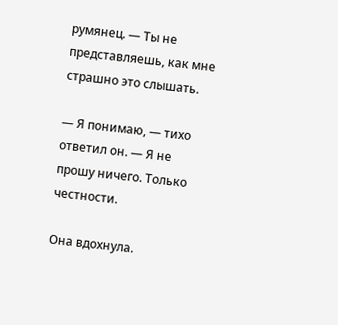румянец. — Ты не представляешь, как мне страшно это слышать.

— Я понимаю, — тихо ответил он. — Я не прошу ничего. Только честности.

Она вдохнула.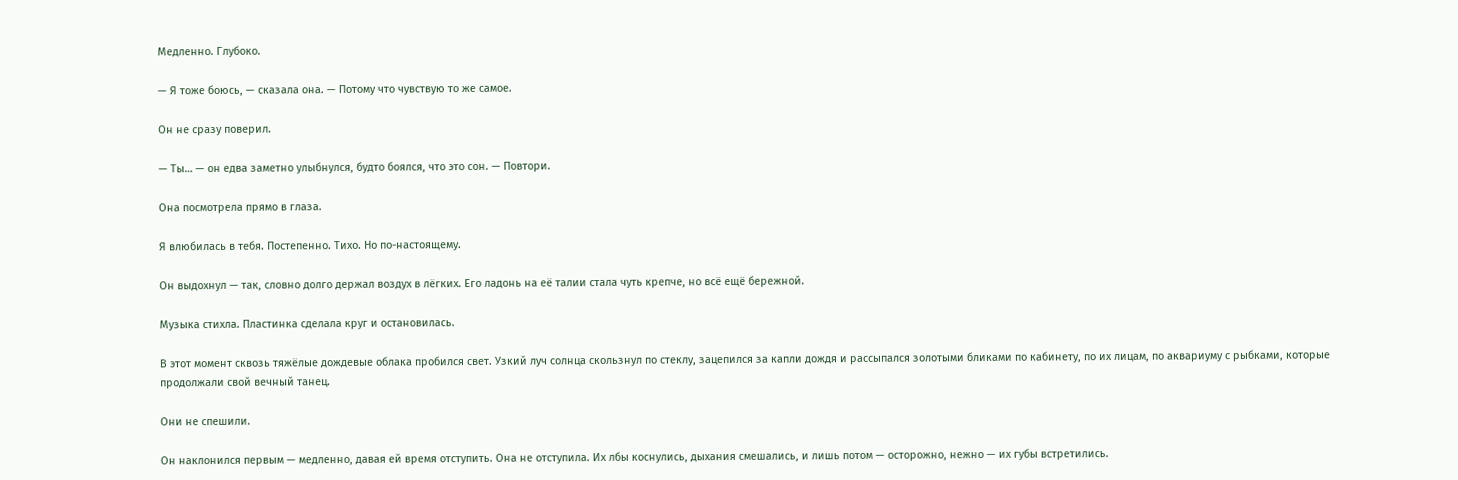Медленно. Глубоко.

— Я тоже боюсь, — сказала она. — Потому что чувствую то же самое.

Он не сразу поверил.

— Ты… — он едва заметно улыбнулся, будто боялся, что это сон. — Повтори.

Она посмотрела прямо в глаза.

Я влюбилась в тебя. Постепенно. Тихо. Но по-настоящему.

Он выдохнул — так, словно долго держал воздух в лёгких. Его ладонь на её талии стала чуть крепче, но всё ещё бережной.

Музыка стихла. Пластинка сделала круг и остановилась.

В этот момент сквозь тяжёлые дождевые облака пробился свет. Узкий луч солнца скользнул по стеклу, зацепился за капли дождя и рассыпался золотыми бликами по кабинету, по их лицам, по аквариуму с рыбками, которые продолжали свой вечный танец.

Они не спешили.

Он наклонился первым — медленно, давая ей время отступить. Она не отступила. Их лбы коснулись, дыхания смешались, и лишь потом — осторожно, нежно — их губы встретились.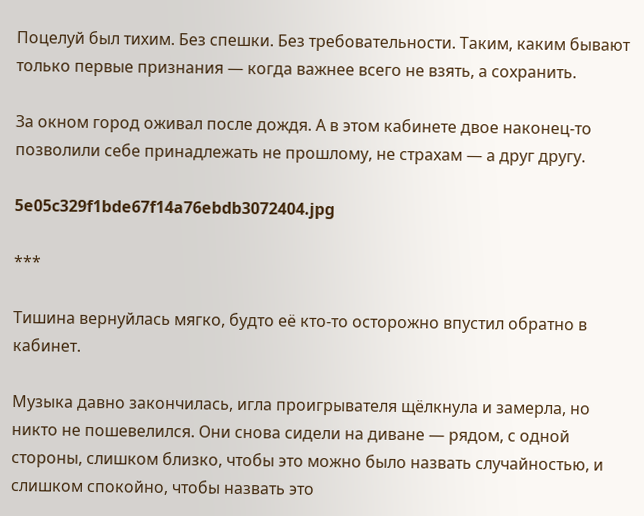Поцелуй был тихим. Без спешки. Без требовательности. Таким, каким бывают только первые признания — когда важнее всего не взять, а сохранить.

За окном город оживал после дождя. А в этом кабинете двое наконец-то позволили себе принадлежать не прошлому, не страхам — а друг другу.

5e05c329f1bde67f14a76ebdb3072404.jpg

***

Тишина вернуйлась мягко, будто её кто-то осторожно впустил обратно в кабинет.

Музыка давно закончилась, игла проигрывателя щёлкнула и замерла, но никто не пошевелился. Они снова сидели на диване — рядом, с одной стороны, слишком близко, чтобы это можно было назвать случайностью, и слишком спокойно, чтобы назвать это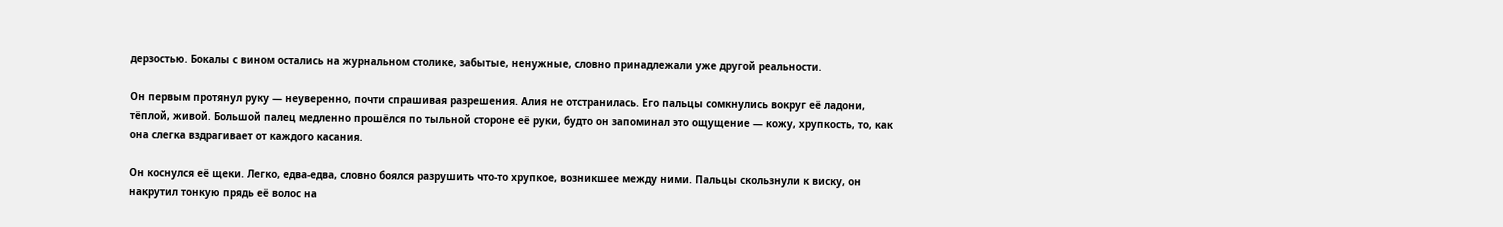дерзостью. Бокалы с вином остались на журнальном столике, забытые, ненужные, словно принадлежали уже другой реальности.

Он первым протянул руку — неуверенно, почти спрашивая разрешения. Алия не отстранилась. Его пальцы сомкнулись вокруг её ладони, тёплой, живой. Большой палец медленно прошёлся по тыльной стороне её руки, будто он запоминал это ощущение — кожу, хрупкость, то, как она слегка вздрагивает от каждого касания.

Он коснулся её щеки. Легко, едва-едва, словно боялся разрушить что-то хрупкое, возникшее между ними. Пальцы скользнули к виску, он накрутил тонкую прядь её волос на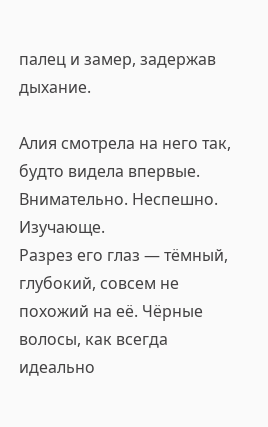палец и замер, задержав дыхание.

Алия смотрела на него так, будто видела впервые. Внимательно. Неспешно. Изучающе.
Разрез его глаз — тёмный, глубокий, совсем не похожий на её. Чёрные волосы, как всегда идеально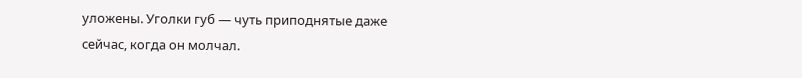уложены. Уголки губ — чуть приподнятые даже сейчас, когда он молчал.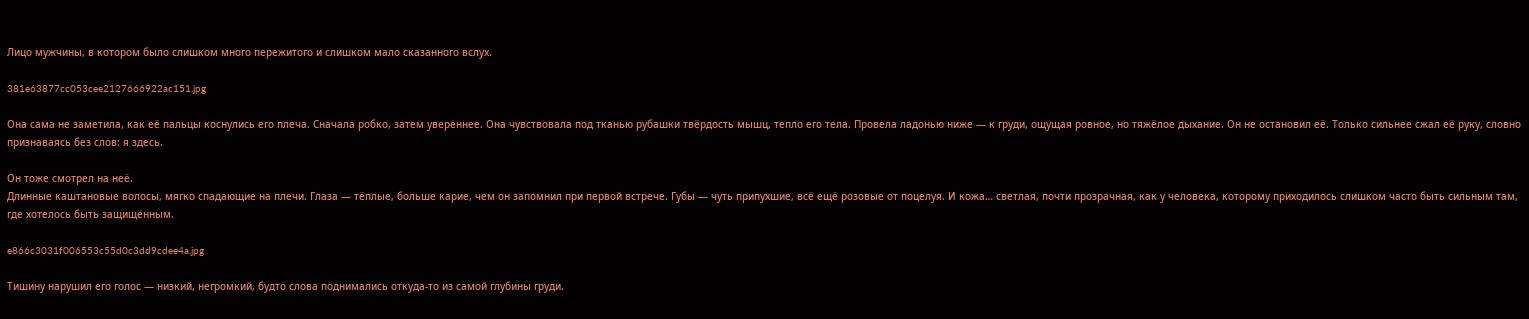Лицо мужчины, в котором было слишком много пережитого и слишком мало сказанного вслух.

381e63877cc053cee2127666922ac151.jpg

Она сама не заметила, как её пальцы коснулись его плеча. Сначала робко, затем увереннее. Она чувствовала под тканью рубашки твёрдость мышц, тепло его тела. Провела ладонью ниже — к груди, ощущая ровное, но тяжёлое дыхание. Он не остановил её. Только сильнее сжал её руку, словно признаваясь без слов: я здесь.

Он тоже смотрел на неё.
Длинные каштановые волосы, мягко спадающие на плечи. Глаза — тёплые, больше карие, чем он запомнил при первой встрече. Губы — чуть припухшие, всё ещё розовые от поцелуя. И кожа… светлая, почти прозрачная, как у человека, которому приходилось слишком часто быть сильным там, где хотелось быть защищённым.

e866c3031f006553c55d0c3dd9cdee4a.jpg

Тишину нарушил его голос — низкий, негромкий, будто слова поднимались откуда-то из самой глубины груди.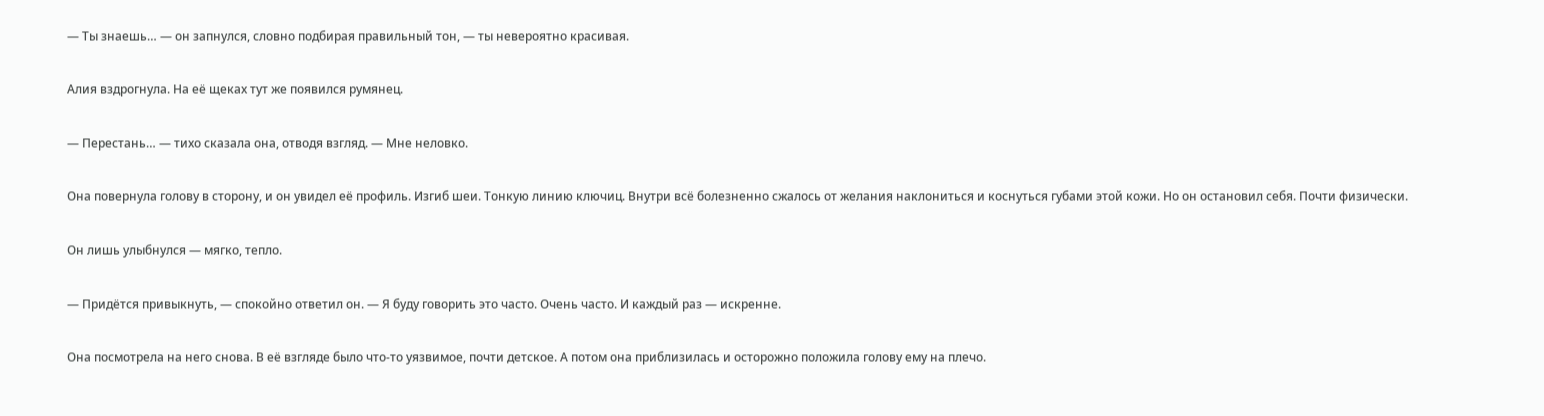— Ты знаешь… — он запнулся, словно подбирая правильный тон, — ты невероятно красивая.

Алия вздрогнула. На её щеках тут же появился румянец.

— Перестань… — тихо сказала она, отводя взгляд. — Мне неловко.

Она повернула голову в сторону, и он увидел её профиль. Изгиб шеи. Тонкую линию ключиц. Внутри всё болезненно сжалось от желания наклониться и коснуться губами этой кожи. Но он остановил себя. Почти физически.

Он лишь улыбнулся — мягко, тепло.

— Придётся привыкнуть, — спокойно ответил он. — Я буду говорить это часто. Очень часто. И каждый раз — искренне.

Она посмотрела на него снова. В её взгляде было что-то уязвимое, почти детское. А потом она приблизилась и осторожно положила голову ему на плечо.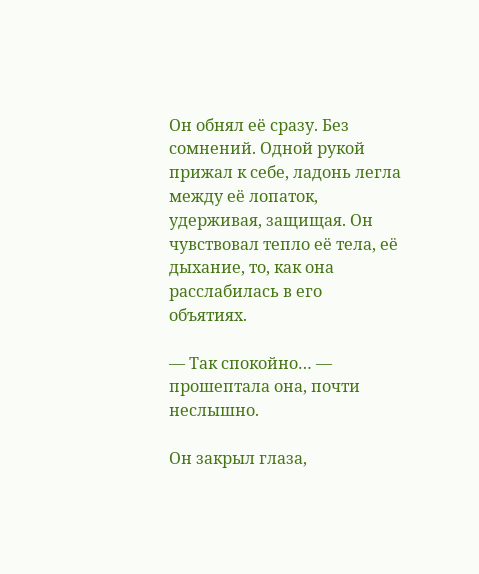Он обнял её сразу. Без сомнений. Одной рукой прижал к себе, ладонь легла между её лопаток, удерживая, защищая. Он чувствовал тепло её тела, её дыхание, то, как она расслабилась в его объятиях.

— Так спокойно… — прошептала она, почти неслышно.

Он закрыл глаза,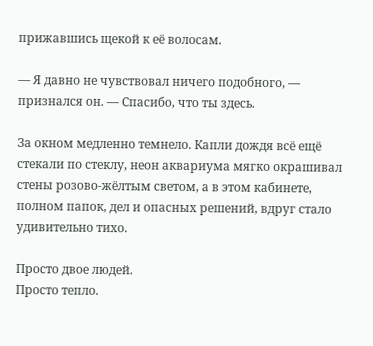прижавшись щекой к её волосам.

— Я давно не чувствовал ничего подобного, — признался он. — Спасибо, что ты здесь.

За окном медленно темнело. Капли дождя всё ещё стекали по стеклу, неон аквариума мягко окрашивал стены розово-жёлтым светом, а в этом кабинете, полном папок, дел и опасных решений, вдруг стало удивительно тихо.

Просто двое людей.
Просто тепло.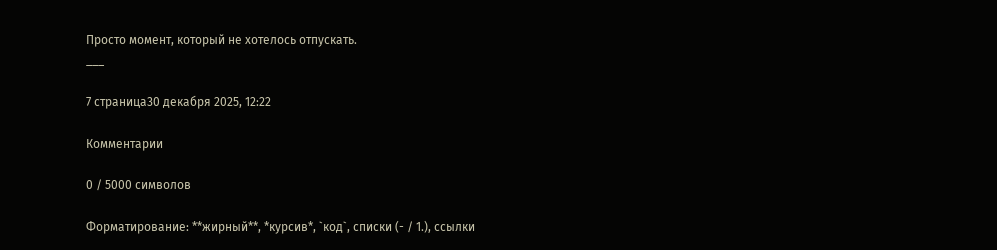Просто момент, который не хотелось отпускать.
___

7 страница30 декабря 2025, 12:22

Комментарии

0 / 5000 символов

Форматирование: **жирный**, *курсив*, `код`, списки (- / 1.), ссылки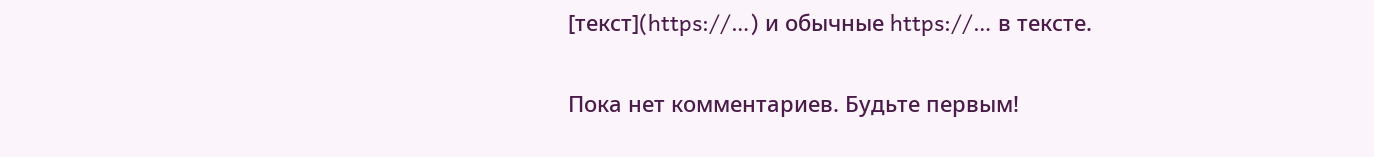[текст](https://…) и обычные https://… в тексте.

Пока нет комментариев. Будьте первым!